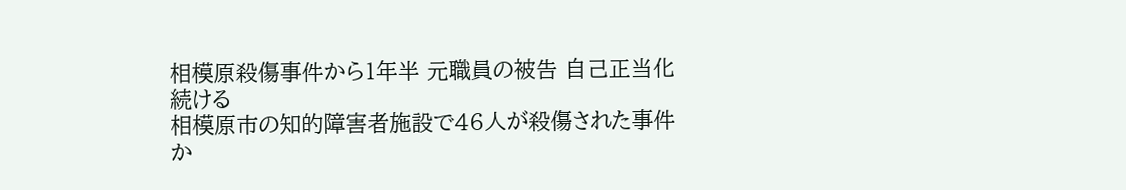相模原殺傷事件から1年半 元職員の被告 自己正当化続ける
相模原市の知的障害者施設で46人が殺傷された事件か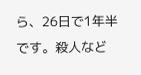ら、26日で1年半です。殺人など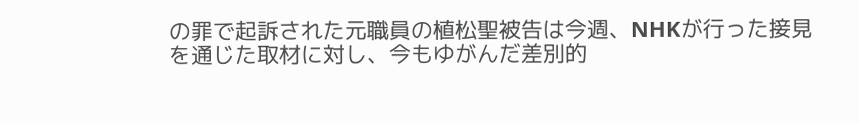の罪で起訴された元職員の植松聖被告は今週、NHKが行った接見を通じた取材に対し、今もゆがんだ差別的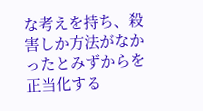な考えを持ち、殺害しか方法がなかったとみずからを正当化する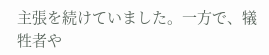主張を続けていました。一方で、犠牲者や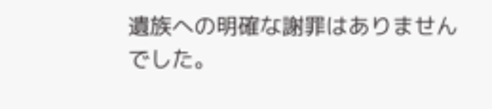遺族への明確な謝罪はありませんでした。